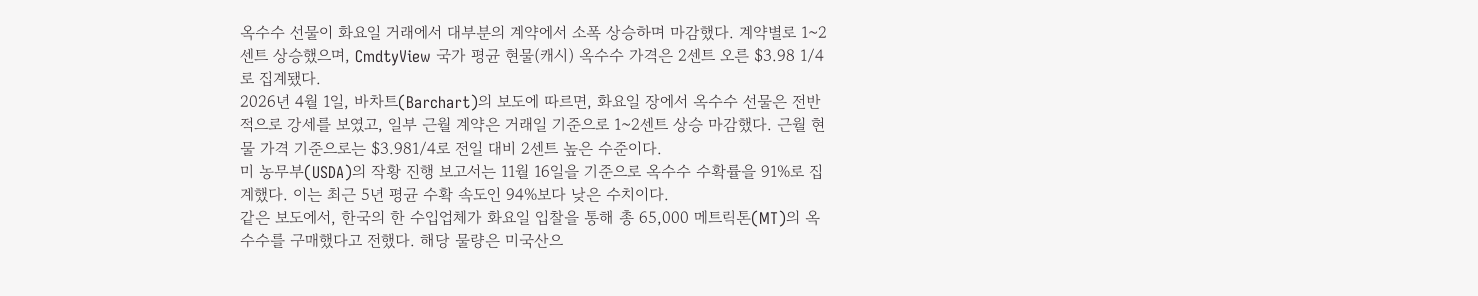옥수수 선물이 화요일 거래에서 대부분의 계약에서 소폭 상승하며 마감했다. 계약별로 1~2센트 상승했으며, CmdtyView 국가 평균 현물(캐시) 옥수수 가격은 2센트 오른 $3.98 1/4로 집계됐다.
2026년 4월 1일, 바차트(Barchart)의 보도에 따르면, 화요일 장에서 옥수수 선물은 전반적으로 강세를 보였고, 일부 근월 계약은 거래일 기준으로 1~2센트 상승 마감했다. 근월 현물 가격 기준으로는 $3.981/4로 전일 대비 2센트 높은 수준이다.
미 농무부(USDA)의 작황 진행 보고서는 11월 16일을 기준으로 옥수수 수확률을 91%로 집계했다. 이는 최근 5년 평균 수확 속도인 94%보다 낮은 수치이다.
같은 보도에서, 한국의 한 수입업체가 화요일 입찰을 통해 총 65,000 메트릭톤(MT)의 옥수수를 구매했다고 전했다. 해당 물량은 미국산으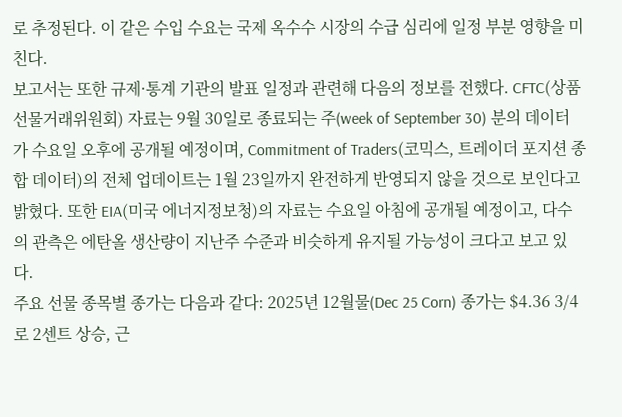로 추정된다. 이 같은 수입 수요는 국제 옥수수 시장의 수급 심리에 일정 부분 영향을 미친다.
보고서는 또한 규제·통계 기관의 발표 일정과 관련해 다음의 정보를 전했다. CFTC(상품선물거래위원회) 자료는 9월 30일로 종료되는 주(week of September 30) 분의 데이터가 수요일 오후에 공개될 예정이며, Commitment of Traders(코믹스, 트레이더 포지션 종합 데이터)의 전체 업데이트는 1월 23일까지 완전하게 반영되지 않을 것으로 보인다고 밝혔다. 또한 EIA(미국 에너지정보청)의 자료는 수요일 아침에 공개될 예정이고, 다수의 관측은 에탄올 생산량이 지난주 수준과 비슷하게 유지될 가능성이 크다고 보고 있다.
주요 선물 종목별 종가는 다음과 같다: 2025년 12월물(Dec 25 Corn) 종가는 $4.36 3/4로 2센트 상승, 근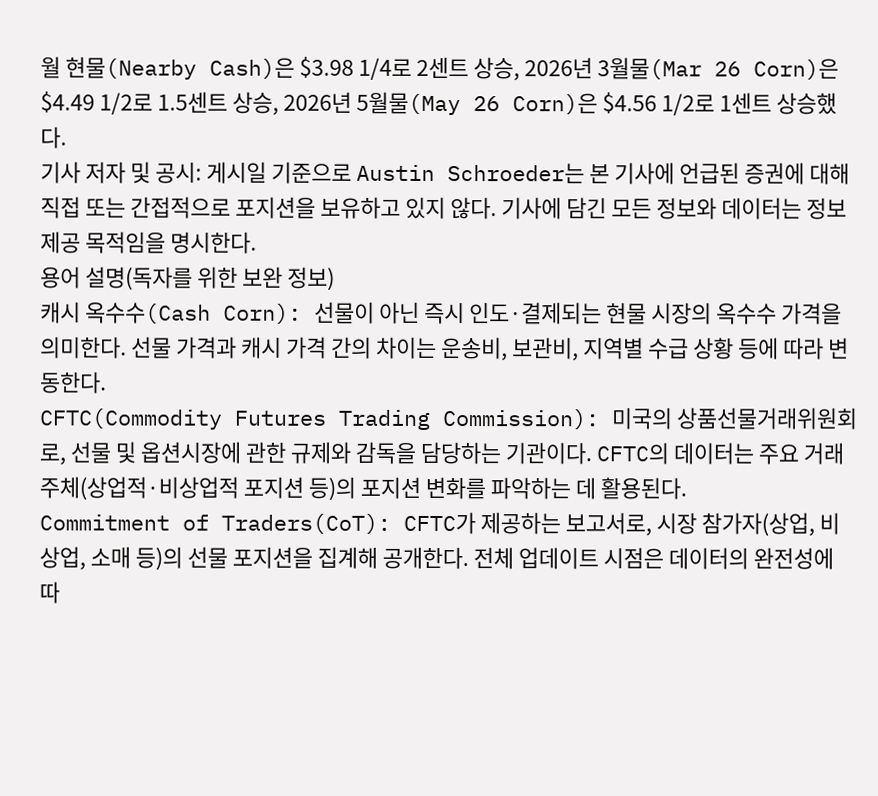월 현물(Nearby Cash)은 $3.98 1/4로 2센트 상승, 2026년 3월물(Mar 26 Corn)은 $4.49 1/2로 1.5센트 상승, 2026년 5월물(May 26 Corn)은 $4.56 1/2로 1센트 상승했다.
기사 저자 및 공시: 게시일 기준으로 Austin Schroeder는 본 기사에 언급된 증권에 대해 직접 또는 간접적으로 포지션을 보유하고 있지 않다. 기사에 담긴 모든 정보와 데이터는 정보 제공 목적임을 명시한다.
용어 설명(독자를 위한 보완 정보)
캐시 옥수수(Cash Corn): 선물이 아닌 즉시 인도·결제되는 현물 시장의 옥수수 가격을 의미한다. 선물 가격과 캐시 가격 간의 차이는 운송비, 보관비, 지역별 수급 상황 등에 따라 변동한다.
CFTC(Commodity Futures Trading Commission): 미국의 상품선물거래위원회로, 선물 및 옵션시장에 관한 규제와 감독을 담당하는 기관이다. CFTC의 데이터는 주요 거래주체(상업적·비상업적 포지션 등)의 포지션 변화를 파악하는 데 활용된다.
Commitment of Traders(CoT): CFTC가 제공하는 보고서로, 시장 참가자(상업, 비상업, 소매 등)의 선물 포지션을 집계해 공개한다. 전체 업데이트 시점은 데이터의 완전성에 따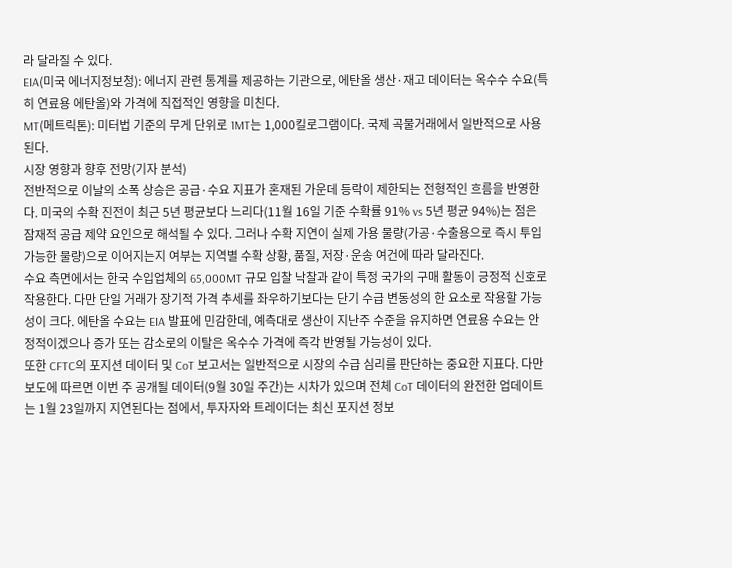라 달라질 수 있다.
EIA(미국 에너지정보청): 에너지 관련 통계를 제공하는 기관으로, 에탄올 생산·재고 데이터는 옥수수 수요(특히 연료용 에탄올)와 가격에 직접적인 영향을 미친다.
MT(메트릭톤): 미터법 기준의 무게 단위로 1MT는 1,000킬로그램이다. 국제 곡물거래에서 일반적으로 사용된다.
시장 영향과 향후 전망(기자 분석)
전반적으로 이날의 소폭 상승은 공급·수요 지표가 혼재된 가운데 등락이 제한되는 전형적인 흐름을 반영한다. 미국의 수확 진전이 최근 5년 평균보다 느리다(11월 16일 기준 수확률 91% vs 5년 평균 94%)는 점은 잠재적 공급 제약 요인으로 해석될 수 있다. 그러나 수확 지연이 실제 가용 물량(가공·수출용으로 즉시 투입 가능한 물량)으로 이어지는지 여부는 지역별 수확 상황, 품질, 저장·운송 여건에 따라 달라진다.
수요 측면에서는 한국 수입업체의 65,000MT 규모 입찰 낙찰과 같이 특정 국가의 구매 활동이 긍정적 신호로 작용한다. 다만 단일 거래가 장기적 가격 추세를 좌우하기보다는 단기 수급 변동성의 한 요소로 작용할 가능성이 크다. 에탄올 수요는 EIA 발표에 민감한데, 예측대로 생산이 지난주 수준을 유지하면 연료용 수요는 안정적이겠으나 증가 또는 감소로의 이탈은 옥수수 가격에 즉각 반영될 가능성이 있다.
또한 CFTC의 포지션 데이터 및 CoT 보고서는 일반적으로 시장의 수급 심리를 판단하는 중요한 지표다. 다만 보도에 따르면 이번 주 공개될 데이터(9월 30일 주간)는 시차가 있으며 전체 CoT 데이터의 완전한 업데이트는 1월 23일까지 지연된다는 점에서, 투자자와 트레이더는 최신 포지션 정보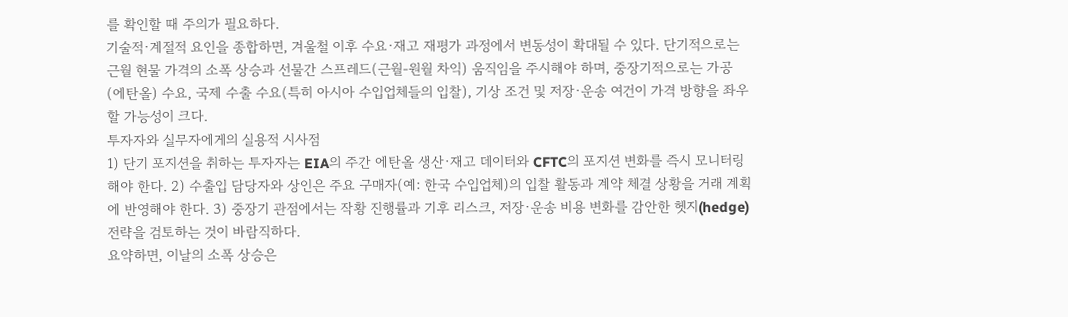를 확인할 때 주의가 필요하다.
기술적·계절적 요인을 종합하면, 겨울철 이후 수요·재고 재평가 과정에서 변동성이 확대될 수 있다. 단기적으로는 근월 현물 가격의 소폭 상승과 선물간 스프레드(근월-원월 차익) 움직임을 주시해야 하며, 중장기적으로는 가공(에탄올) 수요, 국제 수출 수요(특히 아시아 수입업체들의 입찰), 기상 조건 및 저장·운송 여건이 가격 방향을 좌우할 가능성이 크다.
투자자와 실무자에게의 실용적 시사점
1) 단기 포지션을 취하는 투자자는 EIA의 주간 에탄올 생산·재고 데이터와 CFTC의 포지션 변화를 즉시 모니터링해야 한다. 2) 수출입 담당자와 상인은 주요 구매자(예: 한국 수입업체)의 입찰 활동과 계약 체결 상황을 거래 계획에 반영해야 한다. 3) 중장기 관점에서는 작황 진행률과 기후 리스크, 저장·운송 비용 변화를 감안한 헷지(hedge) 전략을 검토하는 것이 바람직하다.
요약하면, 이날의 소폭 상승은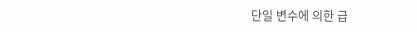단일 변수에 의한 급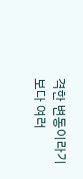격한 변동이라기보다 여러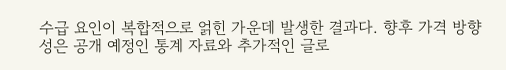수급 요인이 복합적으로 얽힌 가운데 발생한 결과다. 향후 가격 방향성은 공개 예정인 통계 자료와 추가적인 글로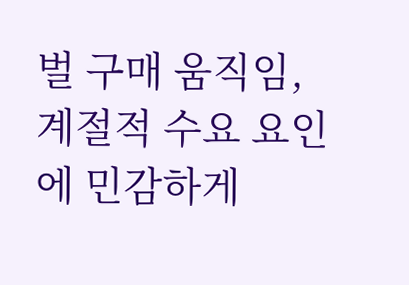벌 구매 움직임, 계절적 수요 요인에 민감하게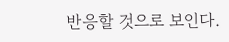반응할 것으로 보인다.